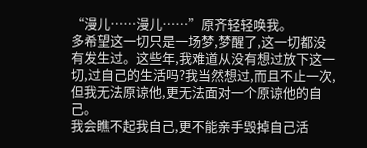“漫儿……漫儿……”原齐轻轻唤我。
多希望这一切只是一场梦,梦醒了,这一切都没有发生过。这些年,我难道从没有想过放下这一切,过自己的生活吗?我当然想过,而且不止一次,但我无法原谅他,更无法面对一个原谅他的自己。
我会瞧不起我自己,更不能亲手毁掉自己活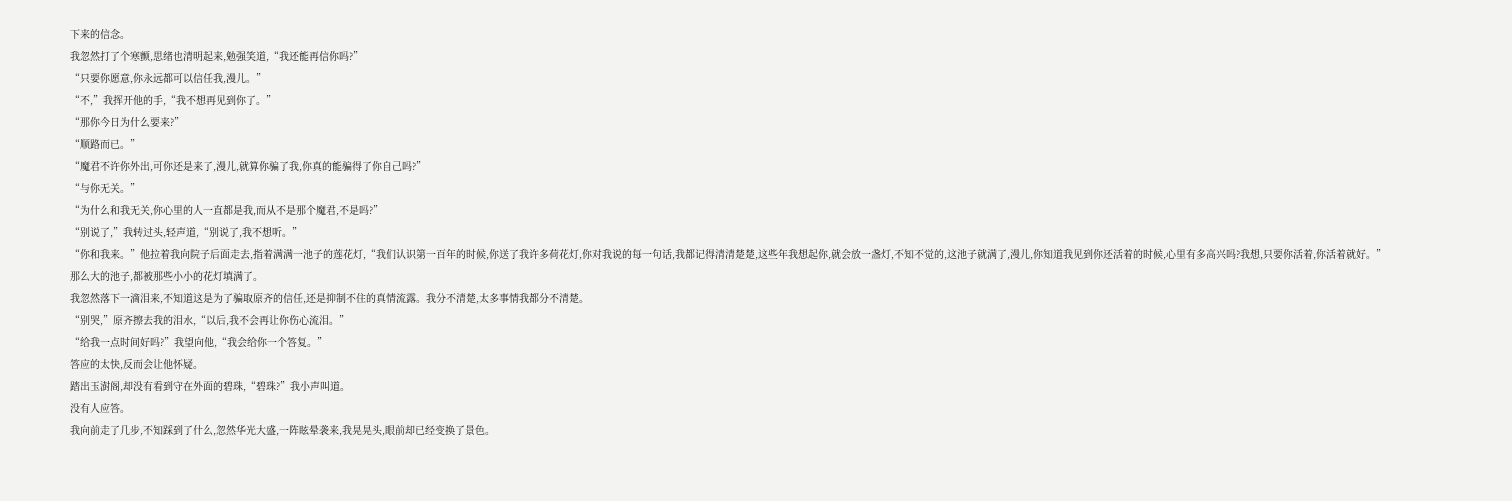下来的信念。
我忽然打了个寒颤,思绪也清明起来,勉强笑道,“我还能再信你吗?”
“只要你愿意,你永远都可以信任我,漫儿。”
“不,”我挥开他的手,“我不想再见到你了。”
“那你今日为什么要来?”
“顺路而已。”
“魔君不许你外出,可你还是来了,漫儿,就算你骗了我,你真的能骗得了你自己吗?”
“与你无关。”
“为什么和我无关,你心里的人一直都是我,而从不是那个魔君,不是吗?”
“别说了,”我转过头,轻声道,“别说了,我不想听。”
“你和我来。”他拉着我向院子后面走去,指着满满一池子的莲花灯,“我们认识第一百年的时候,你送了我许多荷花灯,你对我说的每一句话,我都记得清清楚楚,这些年我想起你,就会放一盏灯,不知不觉的,这池子就满了,漫儿,你知道我见到你还活着的时候,心里有多高兴吗?我想,只要你活着,你活着就好。”
那么大的池子,都被那些小小的花灯填满了。
我忽然落下一滴泪来,不知道这是为了骗取原齐的信任,还是抑制不住的真情流露。我分不清楚,太多事情我都分不清楚。
“别哭,”原齐擦去我的泪水,“以后,我不会再让你伤心流泪。”
“给我一点时间好吗?”我望向他,“我会给你一个答复。”
答应的太快,反而会让他怀疑。
踏出玉澍阁,却没有看到守在外面的碧珠,“碧珠?”我小声叫道。
没有人应答。
我向前走了几步,不知踩到了什么,忽然华光大盛,一阵眩晕袭来,我晃晃头,眼前却已经变换了景色。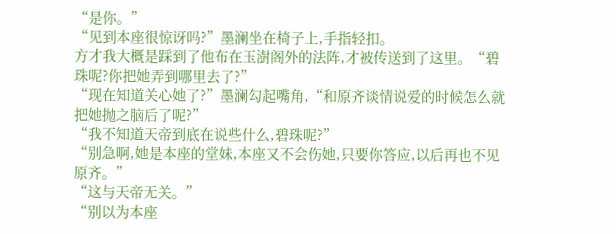“是你。”
“见到本座很惊讶吗?”墨澜坐在椅子上,手指轻扣。
方才我大概是踩到了他布在玉澍阁外的法阵,才被传送到了这里。“碧珠呢?你把她弄到哪里去了?”
“现在知道关心她了?”墨澜勾起嘴角,“和原齐谈情说爱的时候怎么就把她抛之脑后了呢?”
“我不知道天帝到底在说些什么,碧珠呢?”
“别急啊,她是本座的堂妹,本座又不会伤她,只要你答应,以后再也不见原齐。”
“这与天帝无关。”
“别以为本座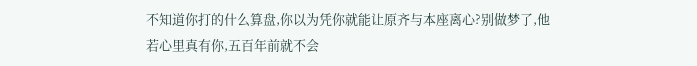不知道你打的什么算盘,你以为凭你就能让原齐与本座离心?别做梦了,他若心里真有你,五百年前就不会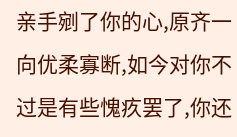亲手剜了你的心,原齐一向优柔寡断,如今对你不过是有些愧疚罢了,你还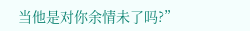当他是对你余情未了吗?”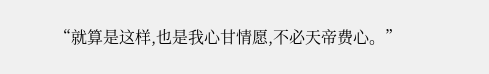“就算是这样,也是我心甘情愿,不必天帝费心。”